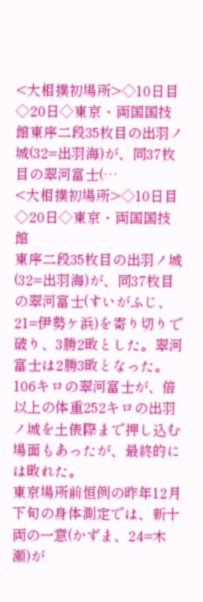<大相撲初場所>◇10日目◇20日◇東京・両国国技館東序二段35枚目の出羽ノ城(32=出羽海)が、同37枚目の翠河富士(…
<大相撲初場所>◇10日目◇20日◇東京・両国国技館
東序二段35枚目の出羽ノ城(32=出羽海)が、同37枚目の翠河富士(すいがふじ、21=伊勢ケ浜)を寄り切りで破り、3勝2敗とした。翠河富士は2勝3敗となった。
106キロの翠河富士が、倍以上の体重252キロの出羽ノ城を土俵際まで押し込む場面もあったが、最終的には敗れた。
東京場所前恒例の昨年12月下旬の身体測定では、新十両の一意(かずま、24=木瀬)が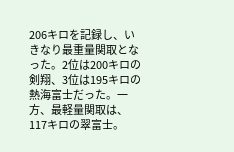206キロを記録し、いきなり最重量関取となった。2位は200キロの剣翔、3位は195キロの熱海富士だった。一方、最軽量関取は、117キロの翠富士。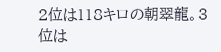2位は118キロの朝翠龍。3位は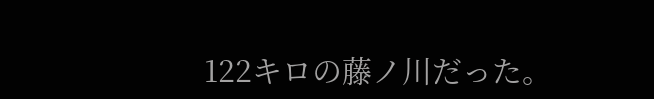122キロの藤ノ川だった。